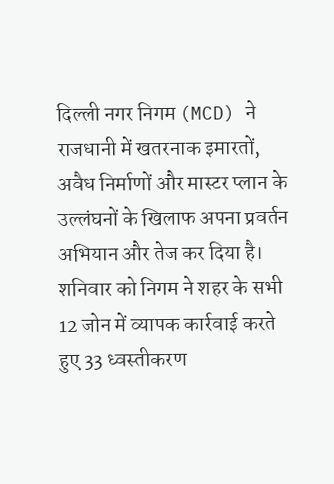दिल्ली नगर निगम (MCD) ने राजधानी में खतरनाक इमारतों, अवैध निर्माणों और मास्टर प्लान के उल्लंघनों के खिलाफ अपना प्रवर्तन अभियान और तेज कर दिया है। शनिवार को निगम ने शहर के सभी 12 जोन में व्यापक कार्रवाई करते हुए 33 ध्वस्तीकरण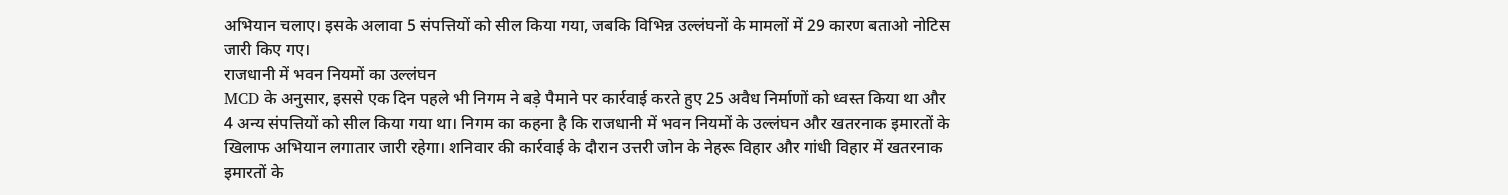अभियान चलाए। इसके अलावा 5 संपत्तियों को सील किया गया, जबकि विभिन्न उल्लंघनों के मामलों में 29 कारण बताओ नोटिस जारी किए गए।
राजधानी में भवन नियमों का उल्लंघन
MCD के अनुसार, इससे एक दिन पहले भी निगम ने बड़े पैमाने पर कार्रवाई करते हुए 25 अवैध निर्माणों को ध्वस्त किया था और 4 अन्य संपत्तियों को सील किया गया था। निगम का कहना है कि राजधानी में भवन नियमों के उल्लंघन और खतरनाक इमारतों के खिलाफ अभियान लगातार जारी रहेगा। शनिवार की कार्रवाई के दौरान उत्तरी जोन के नेहरू विहार और गांधी विहार में खतरनाक इमारतों के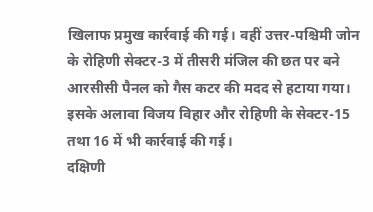खिलाफ प्रमुख कार्रवाई की गई। वहीं उत्तर-पश्चिमी जोन के रोहिणी सेक्टर-3 में तीसरी मंजिल की छत पर बने आरसीसी पैनल को गैस कटर की मदद से हटाया गया। इसके अलावा विजय विहार और रोहिणी के सेक्टर-15 तथा 16 में भी कार्रवाई की गई।
दक्षिणी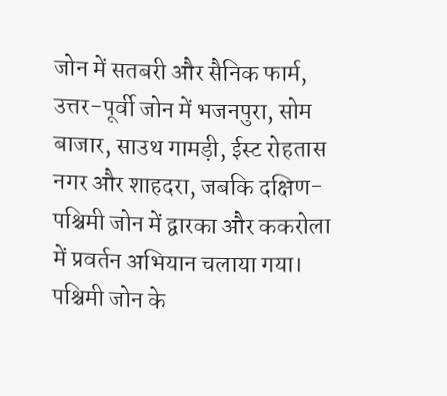जोन में सतबरी और सैनिक फार्म, उत्तर-पूर्वी जोन में भजनपुरा, सोम बाजार, साउथ गामड़ी, ईस्ट रोहतास नगर और शाहदरा, जबकि दक्षिण-पश्चिमी जोन में द्वारका और ककरोला में प्रवर्तन अभियान चलाया गया। पश्चिमी जोन के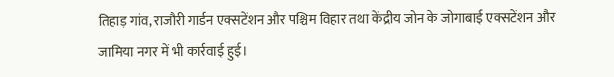तिहाड़ गांव, राजौरी गार्डन एक्सटेंशन और पश्चिम विहार तथा केंद्रीय जोन के जोगाबाई एक्सटेंशन और जामिया नगर में भी कार्रवाई हुई।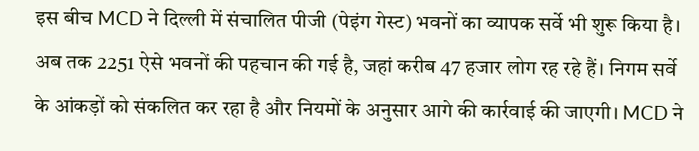इस बीच MCD ने दिल्ली में संचालित पीजी (पेइंग गेस्ट) भवनों का व्यापक सर्वे भी शुरू किया है। अब तक 2251 ऐसे भवनों की पहचान की गई है, जहां करीब 47 हजार लोग रह रहे हैं। निगम सर्वे के आंकड़ों को संकलित कर रहा है और नियमों के अनुसार आगे की कार्रवाई की जाएगी। MCD ने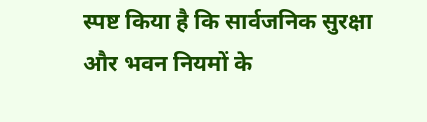स्पष्ट किया है कि सार्वजनिक सुरक्षा और भवन नियमों के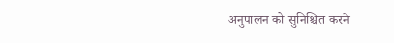अनुपालन को सुनिश्चित करने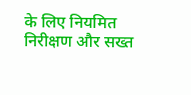के लिए नियमित निरीक्षण और सख्त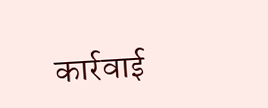कार्रवाई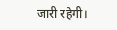जारी रहेगी।